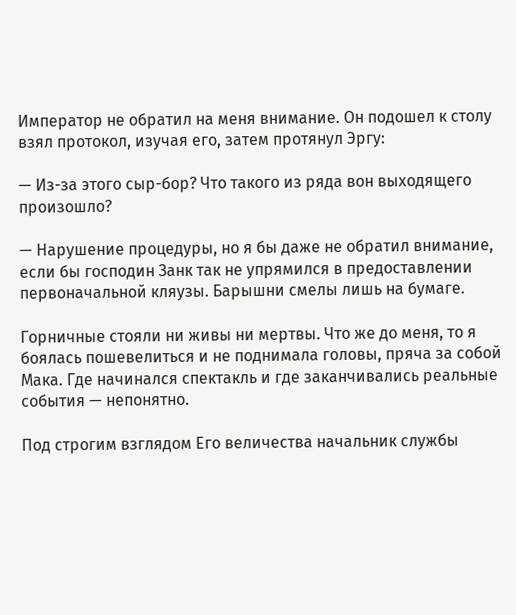Император не обратил на меня внимание. Он подошел к столу взял протокол, изучая его, затем протянул Эргу:

— Из-за этого сыр-бор? Что такого из ряда вон выходящего произошло?

— Нарушение процедуры, но я бы даже не обратил внимание, если бы господин Занк так не упрямился в предоставлении первоначальной кляузы. Барышни смелы лишь на бумаге.

Горничные стояли ни живы ни мертвы. Что же до меня, то я боялась пошевелиться и не поднимала головы, пряча за собой Мака. Где начинался спектакль и где заканчивались реальные события — непонятно.

Под строгим взглядом Его величества начальник службы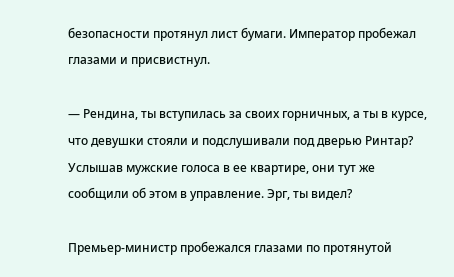безопасности протянул лист бумаги. Император пробежал глазами и присвистнул.

— Рендина, ты вступилась за своих горничных, а ты в курсе, что девушки стояли и подслушивали под дверью Ринтар? Услышав мужские голоса в ее квартире, они тут же сообщили об этом в управление. Эрг, ты видел?

Премьер-министр пробежался глазами по протянутой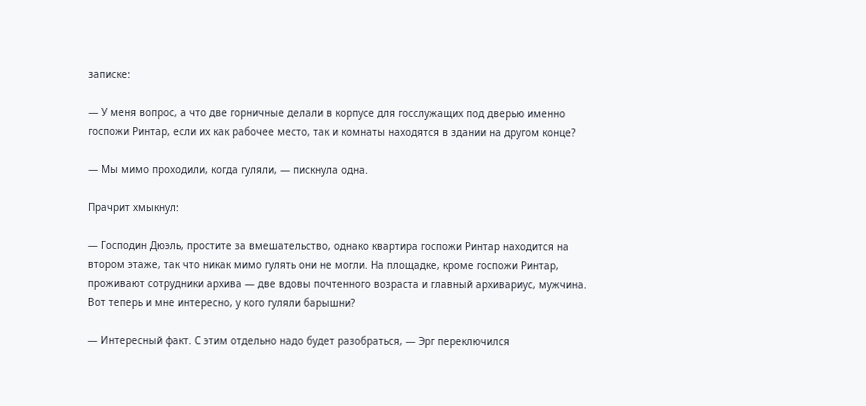записке:

— У меня вопрос, а что две горничные делали в корпусе для госслужащих под дверью именно госпожи Ринтар, если их как рабочее место, так и комнаты находятся в здании на другом конце?

— Мы мимо проходили, когда гуляли, — пискнула одна.

Прачрит хмыкнул:

— Господин Дюэль, простите за вмешательство, однако квартира госпожи Ринтар находится на втором этаже, так что никак мимо гулять они не могли. На площадке, кроме госпожи Ринтар, проживают сотрудники архива — две вдовы почтенного возраста и главный архивариус, мужчина. Вот теперь и мне интересно, у кого гуляли барышни?

— Интересный факт. С этим отдельно надо будет разобраться, — Эрг переключился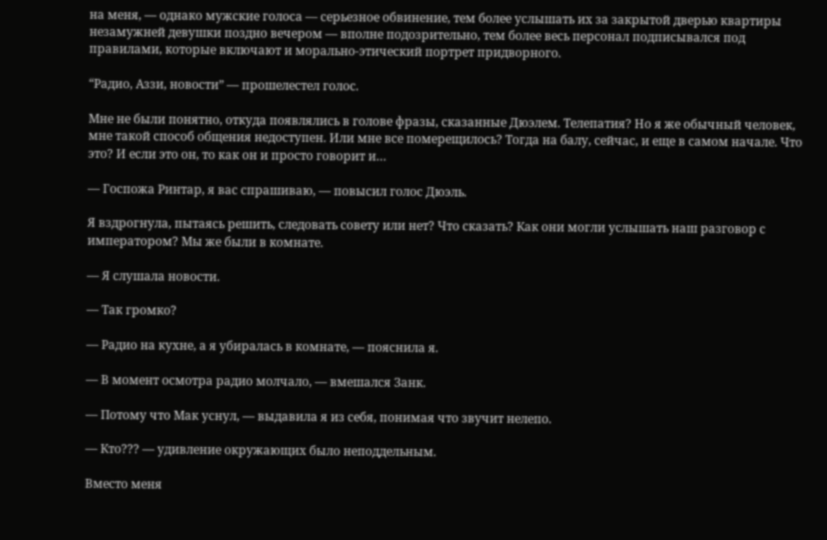на меня, — однако мужские голоса — серьезное обвинение, тем более услышать их за закрытой дверью квартиры незамужней девушки поздно вечером — вполне подозрительно, тем более весь персонал подписывался под правилами, которые включают и морально-этический портрет придворного.

“Радио, Аззи, новости” — прошелестел голос.

Мне не были понятно, откуда появлялись в голове фразы, сказанные Дюэлем. Телепатия? Но я же обычный человек, мне такой способ общения недоступен. Или мне все померещилось? Тогда на балу, сейчас, и еще в самом начале. Что это? И если это он, то как он и просто говорит и…

— Госпожа Ринтар, я вас спрашиваю, — повысил голос Дюэль.

Я вздрогнула, пытаясь решить, следовать совету или нет? Что сказать? Как они могли услышать наш разговор с императором? Мы же были в комнате.

— Я слушала новости.

— Так громко?

— Радио на кухне, а я убиралась в комнате, — пояснила я.

— В момент осмотра радио молчало, — вмешался Занк.

— Потому что Мак уснул, — выдавила я из себя, понимая что звучит нелепо.

— Кто??? — удивление окружающих было неподдельным.

Вместо меня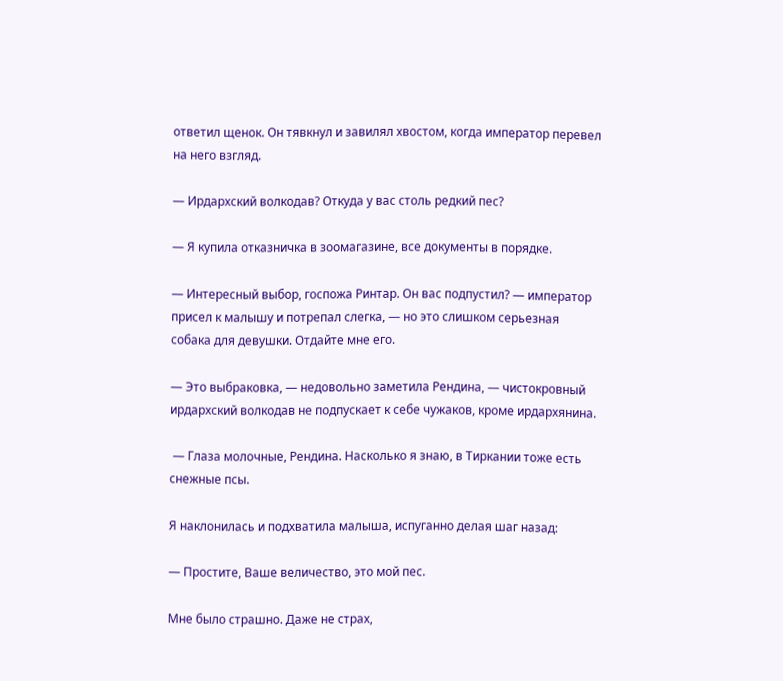ответил щенок. Он тявкнул и завилял хвостом, когда император перевел на него взгляд.

— Ирдархский волкодав? Откуда у вас столь редкий пес?

— Я купила отказничка в зоомагазине, все документы в порядке.

— Интересный выбор, госпожа Ринтар. Он вас подпустил? — император присел к малышу и потрепал слегка, — но это слишком серьезная собака для девушки. Отдайте мне его.

— Это выбраковка, — недовольно заметила Рендина, — чистокровный ирдархский волкодав не подпускает к себе чужаков, кроме ирдархянина.

 — Глаза молочные, Рендина. Насколько я знаю, в Тиркании тоже есть снежные псы.

Я наклонилась и подхватила малыша, испуганно делая шаг назад:

— Простите, Ваше величество, это мой пес.

Мне было страшно. Даже не страх,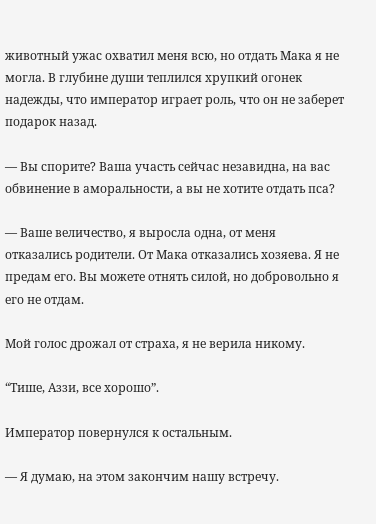животный ужас охватил меня всю, но отдать Мака я не могла. В глубине души теплился хрупкий огонек надежды, что император играет роль, что он не заберет подарок назад.

— Вы спорите? Ваша участь сейчас незавидна, на вас обвинение в аморальности, а вы не хотите отдать пса?

— Ваше величество, я выросла одна, от меня отказались родители. От Мака отказались хозяева. Я не предам его. Вы можете отнять силой, но добровольно я его не отдам.

Мой голос дрожал от страха, я не верила никому.

“Тише, Аззи, все хорошо”.

Император повернулся к остальным.

— Я думаю, на этом закончим нашу встречу.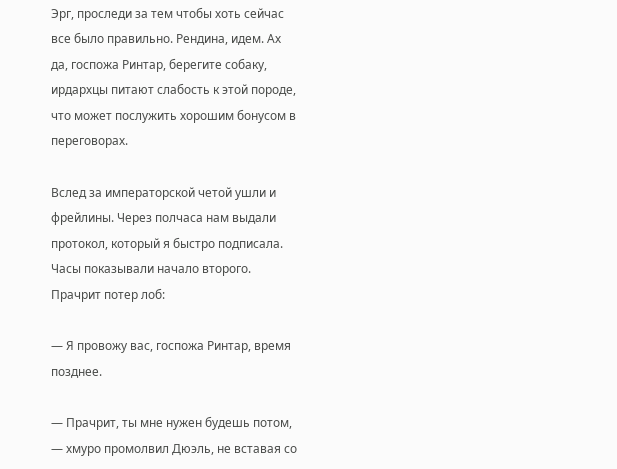Эрг, проследи за тем чтобы хоть сейчас все было правильно. Рендина, идем. Ах да, госпожа Ринтар, берегите собаку, ирдархцы питают слабость к этой породе, что может послужить хорошим бонусом в переговорах.

Вслед за императорской четой ушли и фрейлины. Через полчаса нам выдали протокол, который я быстро подписала. Часы показывали начало второго. Прачрит потер лоб:

— Я провожу вас, госпожа Ринтар, время позднее.

— Прачрит, ты мне нужен будешь потом, — хмуро промолвил Дюэль, не вставая со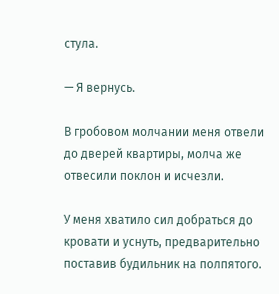стула.

— Я вернусь.

В гробовом молчании меня отвели до дверей квартиры, молча же отвесили поклон и исчезли.

У меня хватило сил добраться до кровати и уснуть, предварительно поставив будильник на полпятого.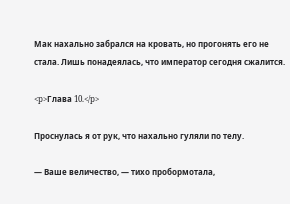Мак нахально забрался на кровать, но прогонять его не стала. Лишь понадеялась, что император сегодня сжалится.

<p>Глава 10.</p>

Проснулась я от рук, что нахально гуляли по телу.

— Ваше величество, — тихо пробормотала,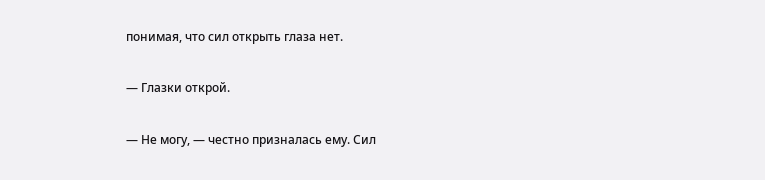понимая, что сил открыть глаза нет.

— Глазки открой.

— Не могу, — честно призналась ему. Сил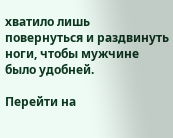хватило лишь повернуться и раздвинуть ноги, чтобы мужчине было удобней.

Перейти на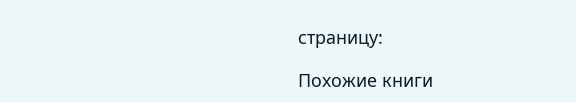страницу:

Похожие книги